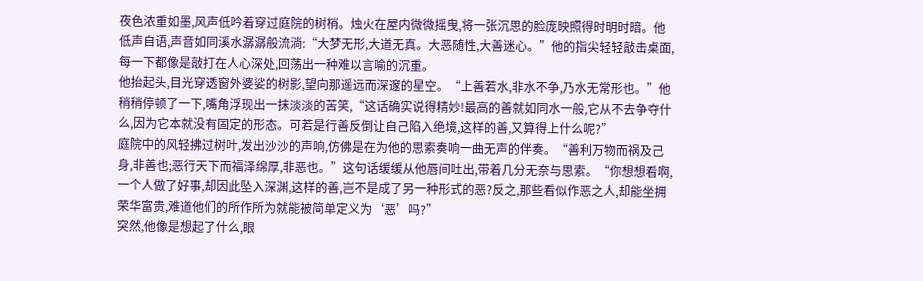夜色浓重如墨,风声低吟着穿过庭院的树梢。烛火在屋内微微摇曳,将一张沉思的脸庞映照得时明时暗。他低声自语,声音如同溪水潺潺般流淌:“大梦无形,大道无真。大恶随性,大善迷心。”他的指尖轻轻敲击桌面,每一下都像是敲打在人心深处,回荡出一种难以言喻的沉重。
他抬起头,目光穿透窗外婆娑的树影,望向那遥远而深邃的星空。“上善若水,非水不争,乃水无常形也。”他稍稍停顿了一下,嘴角浮现出一抹淡淡的苦笑,“这话确实说得精妙!最高的善就如同水一般,它从不去争夺什么,因为它本就没有固定的形态。可若是行善反倒让自己陷入绝境,这样的善,又算得上什么呢?”
庭院中的风轻拂过树叶,发出沙沙的声响,仿佛是在为他的思索奏响一曲无声的伴奏。“善利万物而祸及己身,非善也;恶行天下而福泽绵厚,非恶也。”这句话缓缓从他唇间吐出,带着几分无奈与思索。“你想想看啊,一个人做了好事,却因此坠入深渊,这样的善,岂不是成了另一种形式的恶?反之,那些看似作恶之人,却能坐拥荣华富贵,难道他们的所作所为就能被简单定义为‘恶’吗?”
突然,他像是想起了什么,眼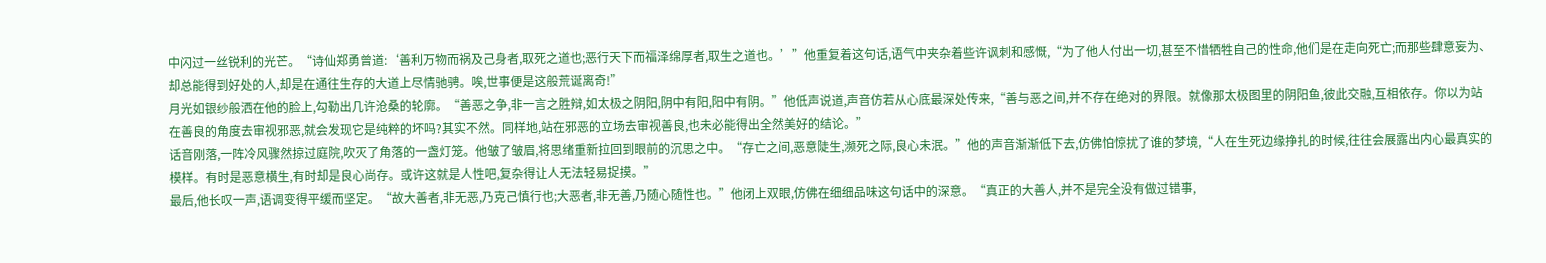中闪过一丝锐利的光芒。“诗仙郑勇曾道:‘善利万物而祸及己身者,取死之道也;恶行天下而福泽绵厚者,取生之道也。’”他重复着这句话,语气中夹杂着些许讽刺和感慨,“为了他人付出一切,甚至不惜牺牲自己的性命,他们是在走向死亡;而那些肆意妄为、却总能得到好处的人,却是在通往生存的大道上尽情驰骋。唉,世事便是这般荒诞离奇!”
月光如银纱般洒在他的脸上,勾勒出几许沧桑的轮廓。“善恶之争,非一言之胜辩,如太极之阴阳,阴中有阳,阳中有阴。”他低声说道,声音仿若从心底最深处传来,“善与恶之间,并不存在绝对的界限。就像那太极图里的阴阳鱼,彼此交融,互相依存。你以为站在善良的角度去审视邪恶,就会发现它是纯粹的坏吗?其实不然。同样地,站在邪恶的立场去审视善良,也未必能得出全然美好的结论。”
话音刚落,一阵冷风骤然掠过庭院,吹灭了角落的一盏灯笼。他皱了皱眉,将思绪重新拉回到眼前的沉思之中。“存亡之间,恶意陡生,濒死之际,良心未泯。”他的声音渐渐低下去,仿佛怕惊扰了谁的梦境,“人在生死边缘挣扎的时候,往往会展露出内心最真实的模样。有时是恶意横生,有时却是良心尚存。或许这就是人性吧,复杂得让人无法轻易捉摸。”
最后,他长叹一声,语调变得平缓而坚定。“故大善者,非无恶,乃克己慎行也;大恶者,非无善,乃随心随性也。”他闭上双眼,仿佛在细细品味这句话中的深意。“真正的大善人,并不是完全没有做过错事,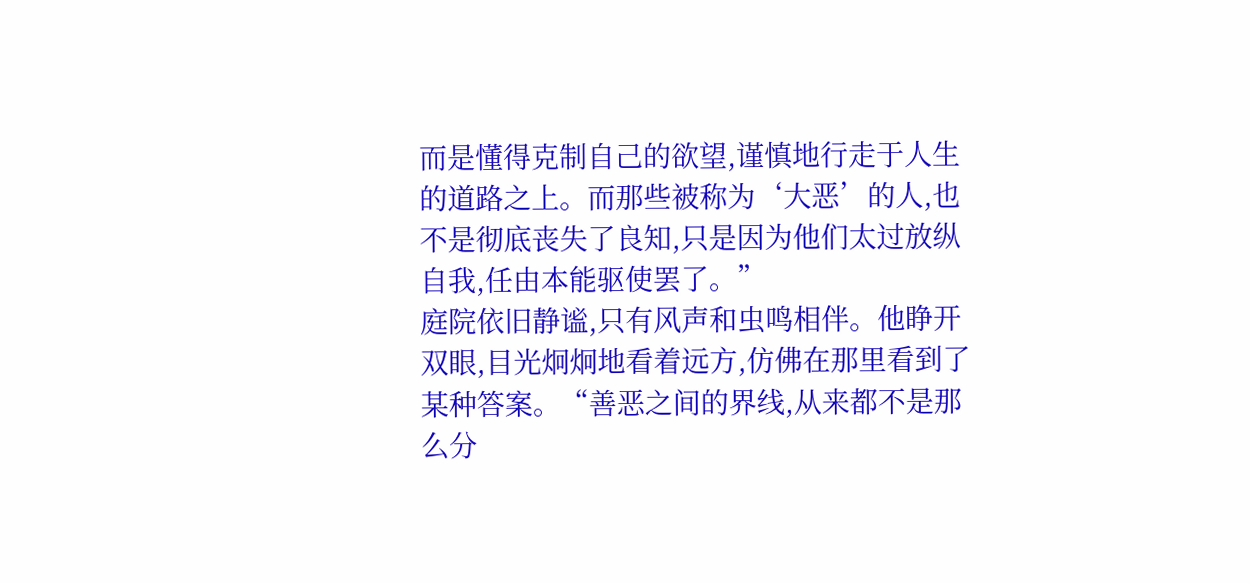而是懂得克制自己的欲望,谨慎地行走于人生的道路之上。而那些被称为‘大恶’的人,也不是彻底丧失了良知,只是因为他们太过放纵自我,任由本能驱使罢了。”
庭院依旧静谧,只有风声和虫鸣相伴。他睁开双眼,目光炯炯地看着远方,仿佛在那里看到了某种答案。“善恶之间的界线,从来都不是那么分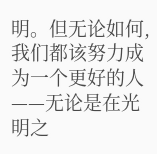明。但无论如何,我们都该努力成为一个更好的人——无论是在光明之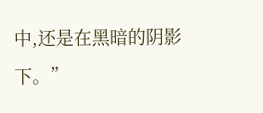中,还是在黑暗的阴影下。”